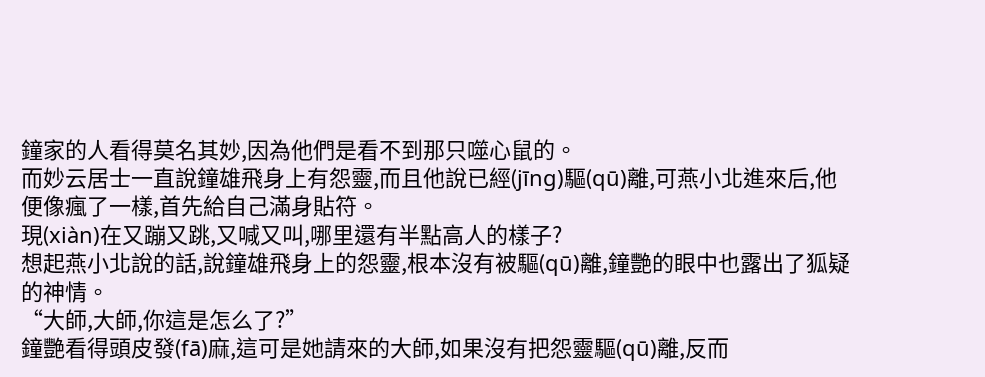鐘家的人看得莫名其妙,因為他們是看不到那只噬心鼠的。
而妙云居士一直說鐘雄飛身上有怨靈,而且他說已經(jīng)驅(qū)離,可燕小北進來后,他便像瘋了一樣,首先給自己滿身貼符。
現(xiàn)在又蹦又跳,又喊又叫,哪里還有半點高人的樣子?
想起燕小北說的話,說鐘雄飛身上的怨靈,根本沒有被驅(qū)離,鐘艷的眼中也露出了狐疑的神情。
“大師,大師,你這是怎么了?”
鐘艷看得頭皮發(fā)麻,這可是她請來的大師,如果沒有把怨靈驅(qū)離,反而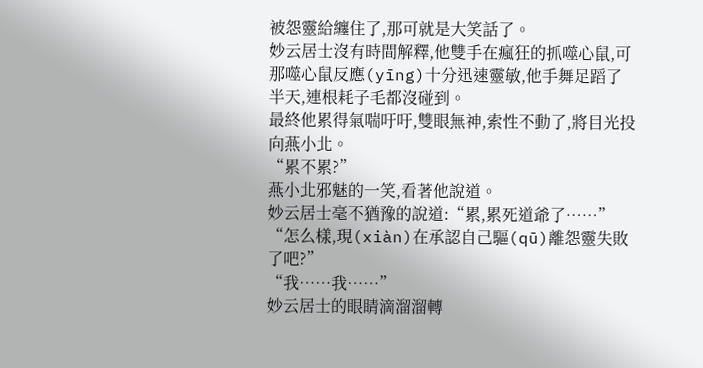被怨靈給纏住了,那可就是大笑話了。
妙云居士沒有時間解釋,他雙手在瘋狂的抓噬心鼠,可那噬心鼠反應(yīng)十分迅速靈敏,他手舞足蹈了半天,連根耗子毛都沒碰到。
最終他累得氣喘吁吁,雙眼無神,索性不動了,將目光投向燕小北。
“累不累?”
燕小北邪魅的一笑,看著他說道。
妙云居士毫不猶豫的說道:“累,累死道爺了……”
“怎么樣,現(xiàn)在承認自己驅(qū)離怨靈失敗了吧?”
“我……我……”
妙云居士的眼睛滴溜溜轉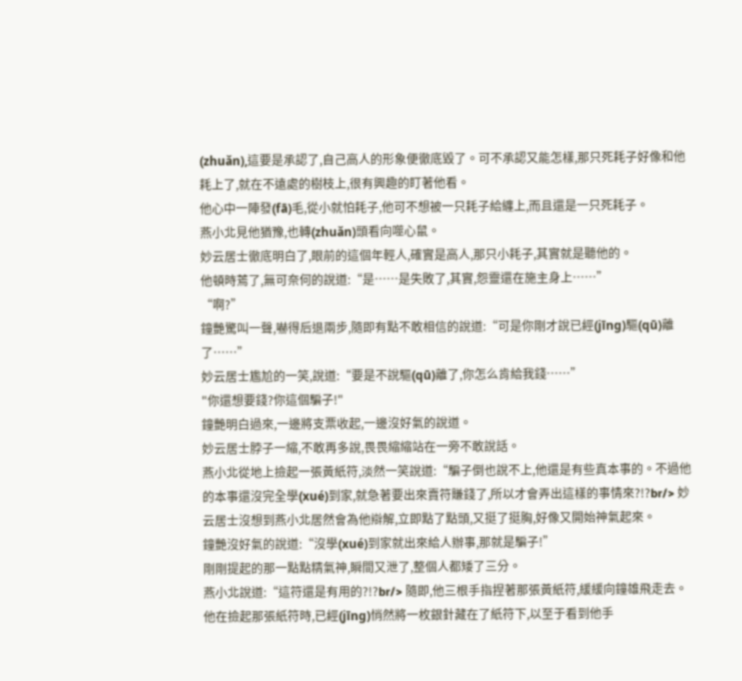(zhuǎn),這要是承認了,自己高人的形象便徹底毀了。可不承認又能怎樣,那只死耗子好像和他耗上了,就在不遠處的樹枝上,很有興趣的盯著他看。
他心中一陣發(fā)毛,從小就怕耗子,他可不想被一只耗子給纏上,而且還是一只死耗子。
燕小北見他猶豫,也轉(zhuǎn)頭看向噬心鼠。
妙云居士徹底明白了,眼前的這個年輕人,確實是高人,那只小耗子,其實就是聽他的。
他頓時蔫了,無可奈何的說道:“是……是失敗了,其實,怨靈還在施主身上……”
“啊?”
鐘艷驚叫一聲,嚇得后退兩步,隨即有點不敢相信的說道:“可是你剛才說已經(jīng)驅(qū)離了……”
妙云居士尷尬的一笑,說道:“要是不說驅(qū)離了,你怎么肯給我錢……”
"你還想要錢?你這個騙子!"
鐘艷明白過來,一邊將支票收起,一邊沒好氣的說道。
妙云居士脖子一縮,不敢再多說,畏畏縮縮站在一旁不敢說話。
燕小北從地上撿起一張黃紙符,淡然一笑說道:“騙子倒也說不上,他還是有些真本事的。不過他的本事還沒完全學(xué)到家,就急著要出來賣符賺錢了,所以才會弄出這樣的事情來?!?br/> 妙云居士沒想到燕小北居然會為他辯解,立即點了點頭,又挺了挺胸,好像又開始神氣起來。
鐘艷沒好氣的說道:“沒學(xué)到家就出來給人辦事,那就是騙子!”
剛剛提起的那一點點精氣神,瞬間又泄了,整個人都矮了三分。
燕小北說道:“這符還是有用的?!?br/> 隨即,他三根手指捏著那張黃紙符,緩緩向鐘雄飛走去。
他在撿起那張紙符時,已經(jīng)悄然將一枚銀針藏在了紙符下,以至于看到他手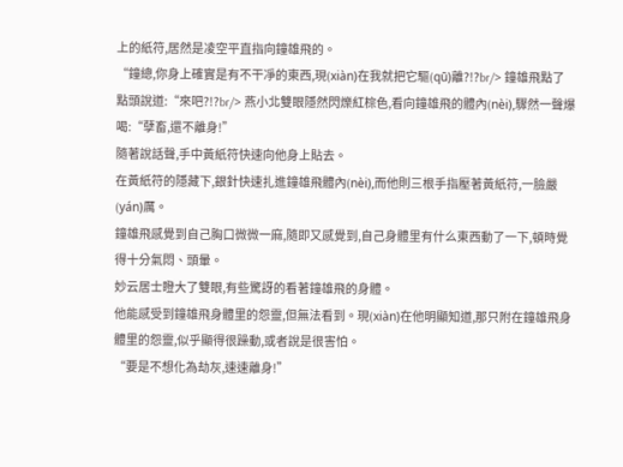上的紙符,居然是凌空平直指向鐘雄飛的。
“鐘總,你身上確實是有不干凈的東西,現(xiàn)在我就把它驅(qū)離?!?br/> 鐘雄飛點了點頭說道:“來吧?!?br/> 燕小北雙眼隱然閃爍紅棕色,看向鐘雄飛的體內(nèi),驟然一聲爆喝:“孽畜,還不離身!”
隨著說話聲,手中黃紙符快速向他身上貼去。
在黃紙符的隱藏下,銀針快速扎進鐘雄飛體內(nèi),而他則三根手指壓著黃紙符,一臉嚴(yán)厲。
鐘雄飛感覺到自己胸口微微一麻,隨即又感覺到,自己身體里有什么東西動了一下,頓時覺得十分氣悶、頭暈。
妙云居士瞪大了雙眼,有些驚訝的看著鐘雄飛的身體。
他能感受到鐘雄飛身體里的怨靈,但無法看到。現(xiàn)在他明顯知道,那只附在鐘雄飛身體里的怨靈,似乎顯得很躁動,或者說是很害怕。
“要是不想化為劫灰,速速離身!”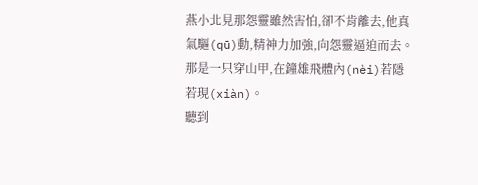燕小北見那怨靈雖然害怕,卻不肯離去,他真氣驅(qū)動,精神力加強,向怨靈逼迫而去。
那是一只穿山甲,在鐘雄飛體內(nèi)若隱若現(xiàn)。
聽到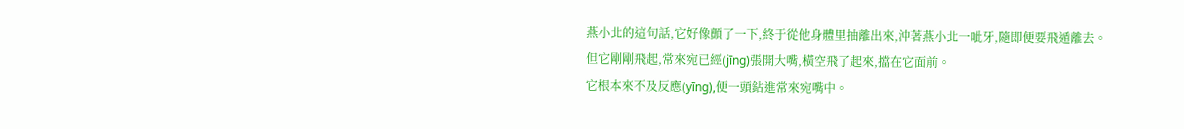燕小北的這句話,它好像顫了一下,終于從他身體里抽離出來,沖著燕小北一呲牙,隨即便要飛遁離去。
但它剛剛飛起,常來宛已經(jīng)張開大嘴,橫空飛了起來,擋在它面前。
它根本來不及反應(yīng),便一頭鉆進常來宛嘴中。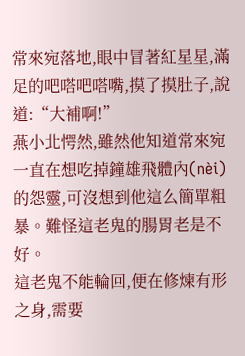常來宛落地,眼中冒著紅星星,滿足的吧嗒吧嗒嘴,摸了摸肚子,說道:“大補啊!”
燕小北愕然,雖然他知道常來宛一直在想吃掉鐘雄飛體內(nèi)的怨靈,可沒想到他這么簡單粗暴。難怪這老鬼的腸胃老是不好。
這老鬼不能輪回,便在修煉有形之身,需要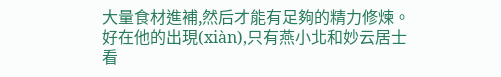大量食材進補,然后才能有足夠的精力修煉。
好在他的出現(xiàn),只有燕小北和妙云居士看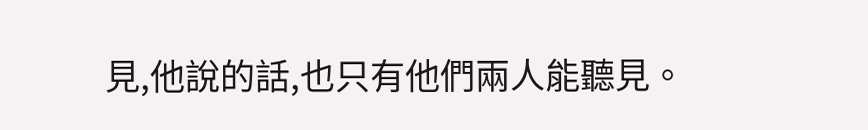見,他說的話,也只有他們兩人能聽見。